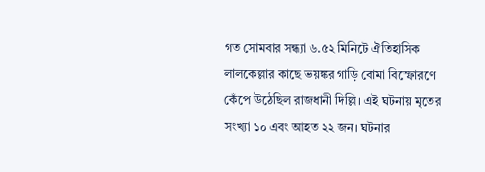গত সোমবার সন্ধ্যা ৬.৫২ মিনিটে ঐতিহাসিক লালকেল্লার কাছে ভয়ঙ্কর গাড়ি বোমা বিস্ফোরণে কেঁপে উঠেছিল রাজধানী দিল্লি। এই ঘটনায় মৃতের সংখ্যা ১০ এবং আহত ২২ জন। ঘটনার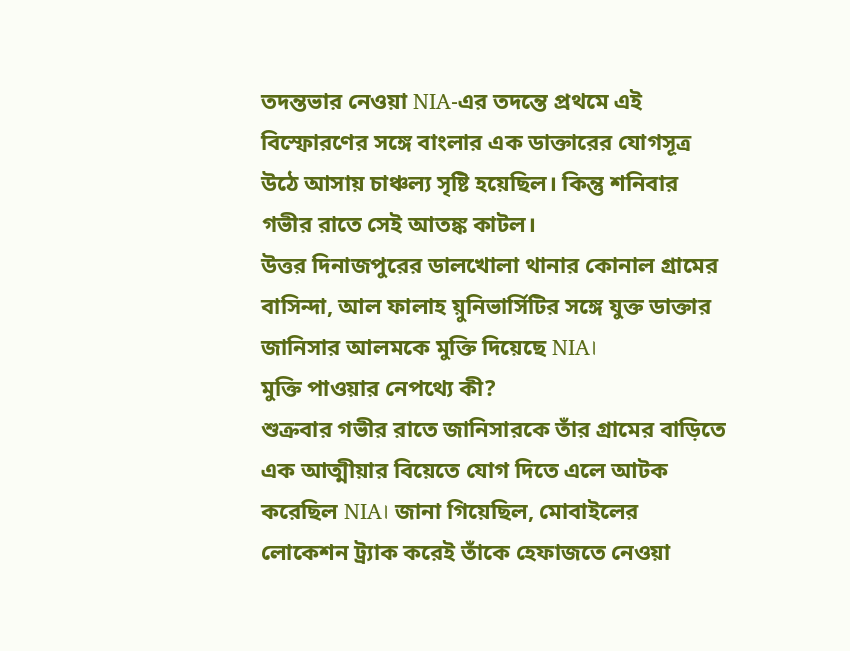তদন্তভার নেওয়া NIA-এর তদন্তে প্রথমে এই বিস্ফোরণের সঙ্গে বাংলার এক ডাক্তারের যোগসূত্র উঠে আসায় চাঞ্চল্য সৃষ্টি হয়েছিল। কিন্তু শনিবার গভীর রাতে সেই আতঙ্ক কাটল।
উত্তর দিনাজপুরের ডালখোলা থানার কোনাল গ্রামের বাসিন্দা, আল ফালাহ য়ুনিভার্সিটির সঙ্গে যুক্ত ডাক্তার জানিসার আলমকে মুক্তি দিয়েছে NIA।
মুক্তি পাওয়ার নেপথ্যে কী?
শুক্রবার গভীর রাতে জানিসারকে তাঁর গ্রামের বাড়িতে এক আত্মীয়ার বিয়েতে যোগ দিতে এলে আটক করেছিল NIA। জানা গিয়েছিল, মোবাইলের লোকেশন ট্র্যাক করেই তাঁকে হেফাজতে নেওয়া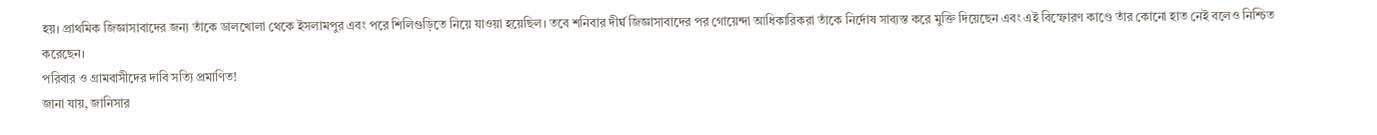হয়। প্রাথমিক জিজ্ঞাসাবাদের জন্য তাঁকে ডালখোলা থেকে ইসলামপুর এবং পরে শিলিগুড়িতে নিয়ে যাওয়া হয়েছিল। তবে শনিবার দীর্ঘ জিজ্ঞাসাবাদের পর গোয়েন্দা আধিকারিকরা তাঁকে নির্দোষ সাব্যস্ত করে মুক্তি দিয়েছেন এবং এই বিস্ফোরণ কাণ্ডে তাঁর কোনো হাত নেই বলেও নিশ্চিত করেছেন।
পরিবার ও গ্রামবাসীদের দাবি সত্যি প্রমাণিত!
জানা যায়, জানিসার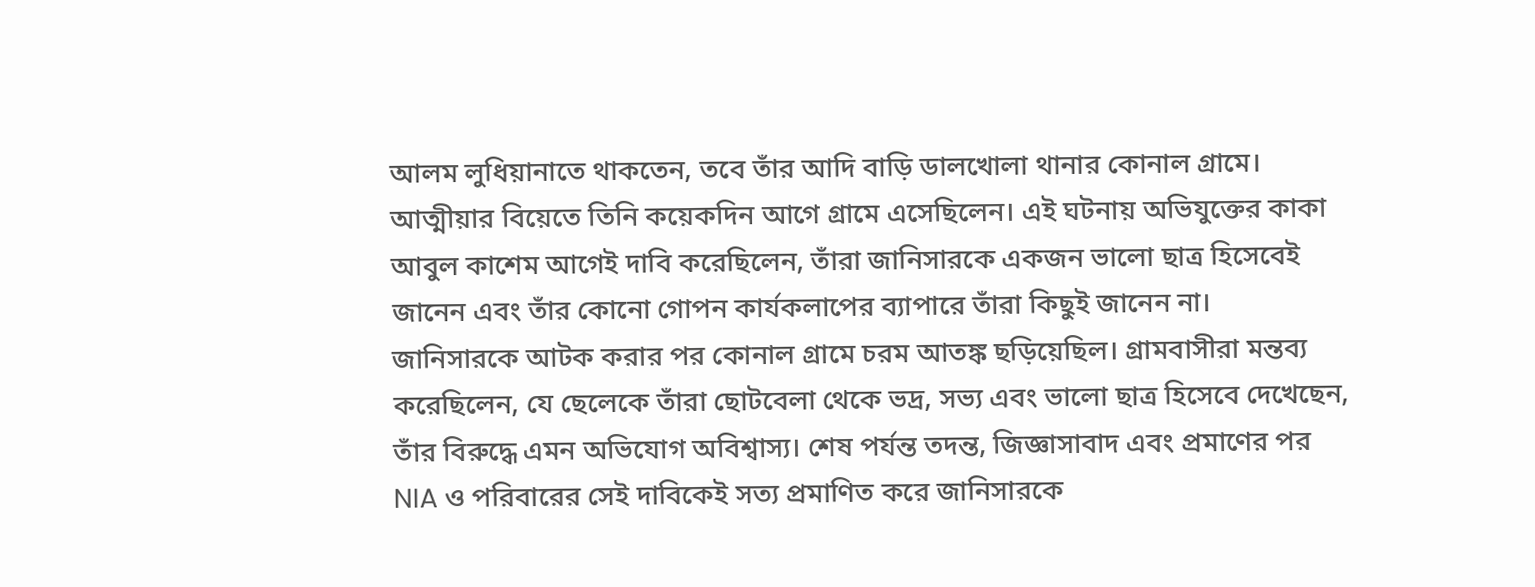আলম লুধিয়ানাতে থাকতেন, তবে তাঁর আদি বাড়ি ডালখোলা থানার কোনাল গ্রামে। আত্মীয়ার বিয়েতে তিনি কয়েকদিন আগে গ্রামে এসেছিলেন। এই ঘটনায় অভিযুক্তের কাকা আবুল কাশেম আগেই দাবি করেছিলেন, তাঁরা জানিসারকে একজন ভালো ছাত্র হিসেবেই জানেন এবং তাঁর কোনো গোপন কার্যকলাপের ব্যাপারে তাঁরা কিছুই জানেন না।
জানিসারকে আটক করার পর কোনাল গ্রামে চরম আতঙ্ক ছড়িয়েছিল। গ্রামবাসীরা মন্তব্য করেছিলেন, যে ছেলেকে তাঁরা ছোটবেলা থেকে ভদ্র, সভ্য এবং ভালো ছাত্র হিসেবে দেখেছেন, তাঁর বিরুদ্ধে এমন অভিযোগ অবিশ্বাস্য। শেষ পর্যন্ত তদন্ত, জিজ্ঞাসাবাদ এবং প্রমাণের পর NIA ও পরিবারের সেই দাবিকেই সত্য প্রমাণিত করে জানিসারকে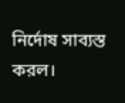নির্দোষ সাব্যস্ত করল।